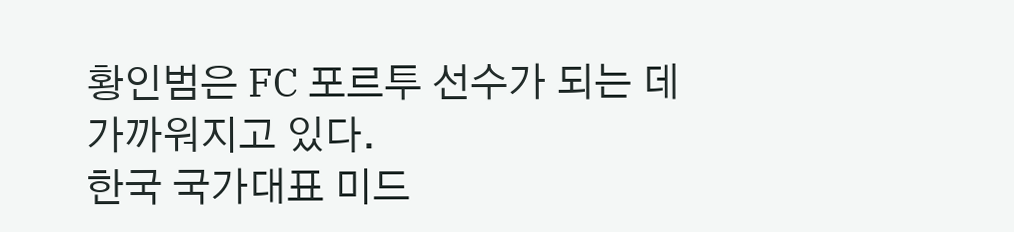황인범은 FC 포르투 선수가 되는 데 가까워지고 있다.
한국 국가대표 미드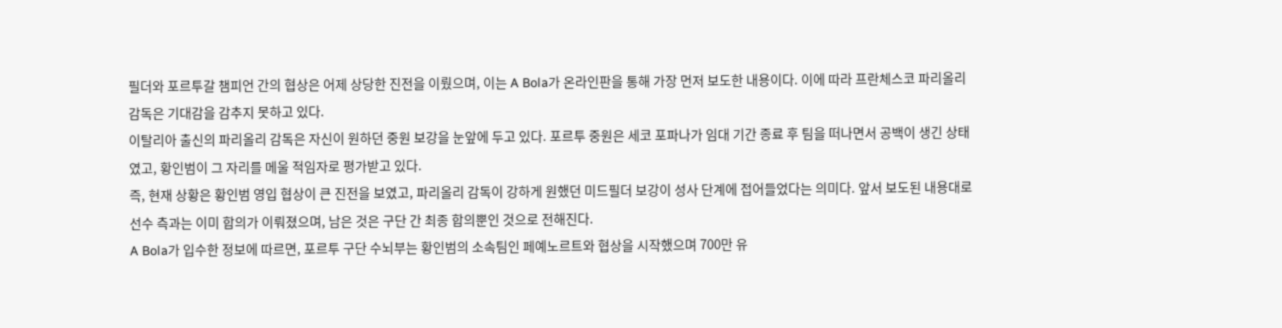필더와 포르투갈 챔피언 간의 협상은 어제 상당한 진전을 이뤘으며, 이는 A Bola가 온라인판을 통해 가장 먼저 보도한 내용이다. 이에 따라 프란체스코 파리올리 감독은 기대감을 감추지 못하고 있다.
이탈리아 출신의 파리올리 감독은 자신이 원하던 중원 보강을 눈앞에 두고 있다. 포르투 중원은 세코 포파나가 임대 기간 종료 후 팀을 떠나면서 공백이 생긴 상태였고, 황인범이 그 자리를 메울 적임자로 평가받고 있다.
즉, 현재 상황은 황인범 영입 협상이 큰 진전을 보였고, 파리올리 감독이 강하게 원했던 미드필더 보강이 성사 단계에 접어들었다는 의미다. 앞서 보도된 내용대로 선수 측과는 이미 합의가 이뤄졌으며, 남은 것은 구단 간 최종 합의뿐인 것으로 전해진다.
A Bola가 입수한 정보에 따르면, 포르투 구단 수뇌부는 황인범의 소속팀인 페예노르트와 협상을 시작했으며 700만 유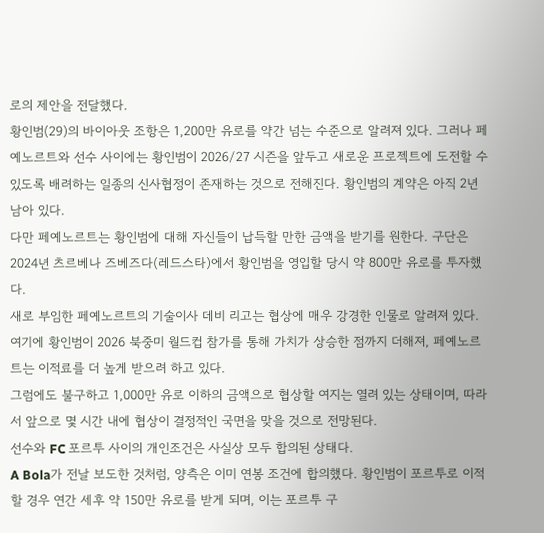로의 제안을 전달했다.
황인범(29)의 바이아웃 조항은 1,200만 유로를 약간 넘는 수준으로 알려져 있다. 그러나 페예노르트와 선수 사이에는 황인범이 2026/27 시즌을 앞두고 새로운 프로젝트에 도전할 수 있도록 배려하는 일종의 신사협정이 존재하는 것으로 전해진다. 황인범의 계약은 아직 2년 남아 있다.
다만 페예노르트는 황인범에 대해 자신들이 납득할 만한 금액을 받기를 원한다. 구단은 2024년 츠르베나 즈베즈다(레드스타)에서 황인범을 영입할 당시 약 800만 유로를 투자했다.
새로 부임한 페예노르트의 기술이사 데비 리고는 협상에 매우 강경한 인물로 알려져 있다. 여기에 황인범이 2026 북중미 월드컵 참가를 통해 가치가 상승한 점까지 더해져, 페예노르트는 이적료를 더 높게 받으려 하고 있다.
그럼에도 불구하고 1,000만 유로 이하의 금액으로 협상할 여지는 열려 있는 상태이며, 따라서 앞으로 몇 시간 내에 협상이 결정적인 국면을 맞을 것으로 전망된다.
선수와 FC 포르투 사이의 개인조건은 사실상 모두 합의된 상태다.
A Bola가 전날 보도한 것처럼, 양측은 이미 연봉 조건에 합의했다. 황인범이 포르투로 이적할 경우 연간 세후 약 150만 유로를 받게 되며, 이는 포르투 구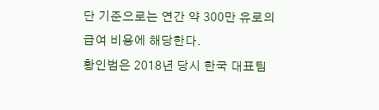단 기준으로는 연간 약 300만 유로의 급여 비용에 해당한다.
황인범은 2018년 당시 한국 대표팀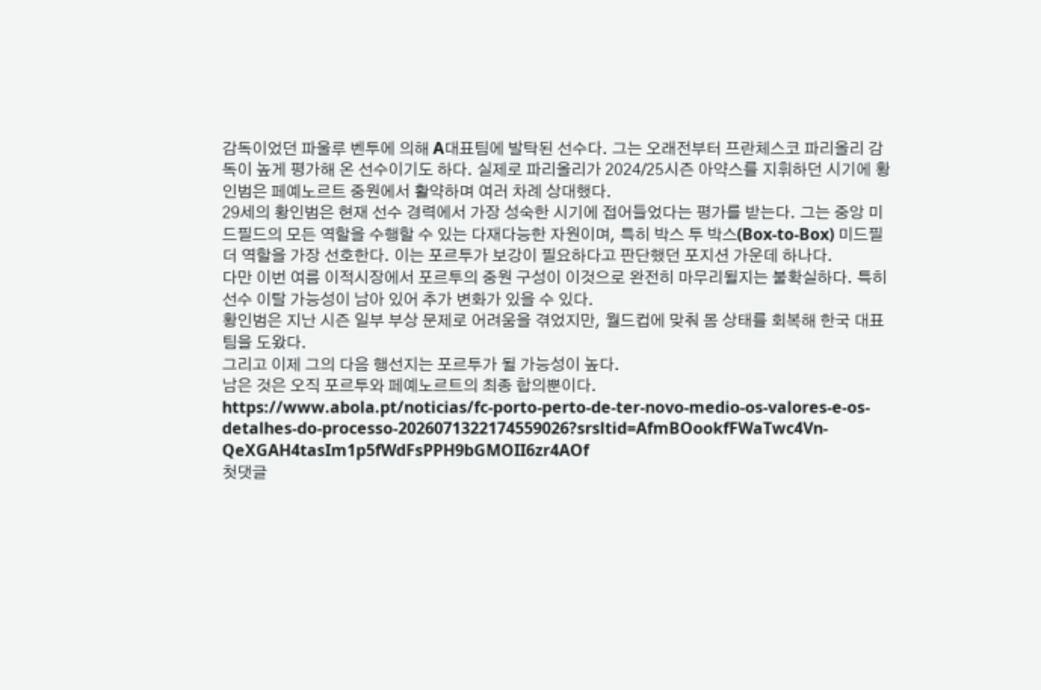감독이었던 파울루 벤투에 의해 A대표팀에 발탁된 선수다. 그는 오래전부터 프란체스코 파리올리 감독이 높게 평가해 온 선수이기도 하다. 실제로 파리올리가 2024/25시즌 아약스를 지휘하던 시기에 황인범은 페예노르트 중원에서 활약하며 여러 차례 상대했다.
29세의 황인범은 현재 선수 경력에서 가장 성숙한 시기에 접어들었다는 평가를 받는다. 그는 중앙 미드필드의 모든 역할을 수행할 수 있는 다재다능한 자원이며, 특히 박스 투 박스(Box-to-Box) 미드필더 역할을 가장 선호한다. 이는 포르투가 보강이 필요하다고 판단했던 포지션 가운데 하나다.
다만 이번 여름 이적시장에서 포르투의 중원 구성이 이것으로 완전히 마무리될지는 불확실하다. 특히 선수 이탈 가능성이 남아 있어 추가 변화가 있을 수 있다.
황인범은 지난 시즌 일부 부상 문제로 어려움을 겪었지만, 월드컵에 맞춰 몸 상태를 회복해 한국 대표팀을 도왔다.
그리고 이제 그의 다음 행선지는 포르투가 될 가능성이 높다.
남은 것은 오직 포르투와 페예노르트의 최종 합의뿐이다.
https://www.abola.pt/noticias/fc-porto-perto-de-ter-novo-medio-os-valores-e-os-detalhes-do-processo-2026071322174559026?srsltid=AfmBOookfFWaTwc4Vn-QeXGAH4tasIm1p5fWdFsPPH9bGMOII6zr4AOf
첫댓글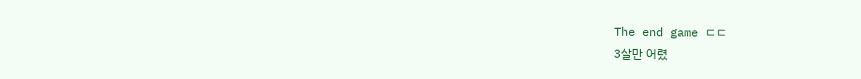The end game ㄷㄷ
3살만 어렸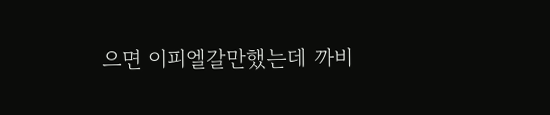으면 이피엘갈만했는데 까비